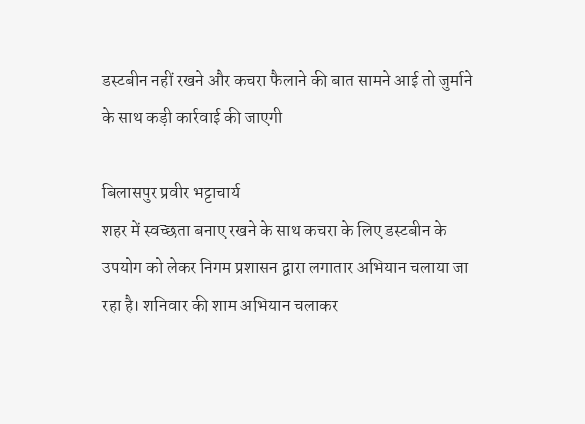डस्टबीन नहीं रखने और कचरा फैलाने की बात सामने आई तो जुर्माने के साथ कड़ी कार्रवाई की जाएगी

बिलासपुर प्रवीर भट्टाचार्य
शहर में स्वच्छता बनाए रखने के साथ कचरा के लिए डस्टबीन के उपयोग को लेकर निगम प्रशासन द्वारा लगातार अभियान चलाया जा रहा है। शनिवार की शाम अभियान चलाकर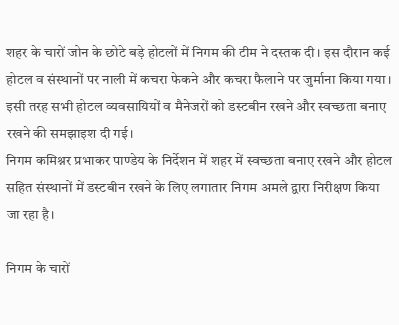शहर के चारों जोन के छोटे बड़े होटलों में निगम की टीम ने दस्तक दी। इस दौरान कई होटल व संस्थानों पर नाली में कचरा फेकने और कचरा फैलाने पर जुर्माना किया गया। इसी तरह सभी होटल व्यवसायियों व मैनेजरों को डस्टबीन रखने और स्वच्छता बनाए रखने की समझाइश दी गई।
निगम कमिश्नर प्रभाकर पाण्डेय के निर्देशन में शहर में स्वच्छता बनाए रखने और होटल सहित संस्थानों में डस्टबीन रखने के लिए लगातार निगम अमले द्वारा निरीक्षण किया जा रहा है।

निगम के चारों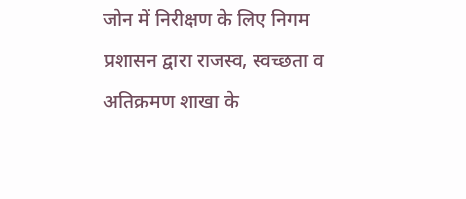जोन में निरीक्षण के लिए निगम प्रशासन द्वारा राजस्व, स्वच्छता व अतिक्रमण शाखा के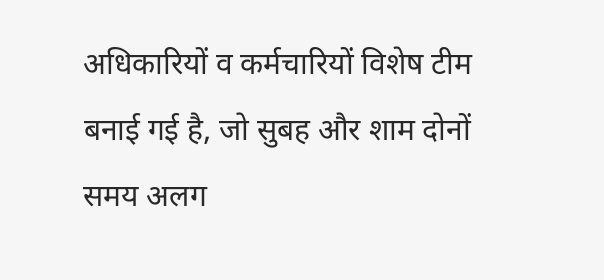अधिकारियों व कर्मचारियों विशेष टीम बनाई गई है, जो सुबह और शाम दोनों समय अलग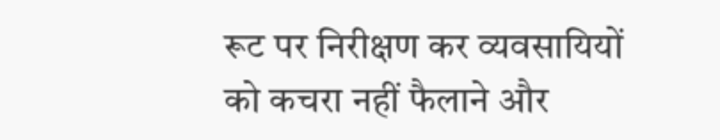रूट पर निरीक्षण कर व्यवसायियों को कचरा नहीं फैलाने और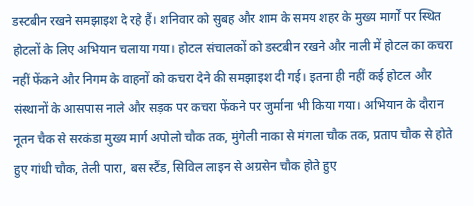डस्टबीन रखने समझाइश दे रहे हैं। शनिवार को सुबह और शाम के समय शहर के मुख्य मार्गों पर स्थित होटलों के लिए अभियान चलाया गया। होटल संचालकों को डस्टबीन रखने और नाली में होटल का कचरा नहीं फेंकने और निगम के वाहनों को कचरा देने की समझाइश दी गई। इतना ही नहीं कई होटल और संस्थानों के आसपास नाले और सड़क पर कचरा फेंकने पर जुर्माना भी किया गया। अभियान के दौरान नूतन चैक से सरकंडा मुख्य मार्ग अपोलो चौक तक, मुंगेली नाका से मंगला चौक तक, प्रताप चौक से होते हुए गांधी चौक, तेली पारा, बस स्टैंड, सिविल लाइन से अग्रसेन चौक होते हुए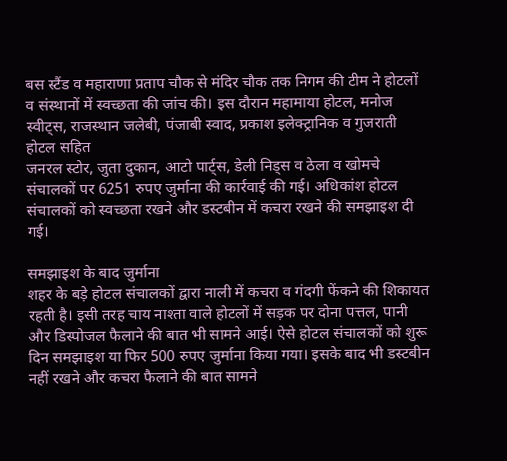बस स्टैंड व महाराणा प्रताप चौक से मंदिर चौक तक निगम की टीम ने होटलों व संस्थानों में स्वच्छता की जांच की। इस दौरान महामाया होटल, मनोज स्वीट्स, राजस्थान जलेबी, पंजाबी स्वाद, प्रकाश इलेक्ट्रानिक व गुजराती होटल सहित
जनरल स्टोर, जुता दुकान, आटो पार्ट्स, डेली निड्स व ठेला व खोमचे संचालकों पर 6251 रुपए जुर्माना की कार्रवाई की गई। अधिकांश होटल संचालकों को स्वच्छता रखने और डस्टबीन में कचरा रखने की समझाइश दी गई।

समझाइश के बाद जुर्माना
शहर के बड़े होटल संचालकों द्वारा नाली में कचरा व गंदगी फेंकने की शिकायत रहती है। इसी तरह चाय नाश्ता वाले होटलों में सड़क पर दोना पत्तल, पानी और डिस्पोजल फैलाने की बात भी सामने आई। ऐसे होटल संचालकों को शुरू दिन समझाइश या फिर 500 रुपए जुर्माना किया गया। इसके बाद भी डस्टबीन नहीं रखने और कचरा फैलाने की बात सामने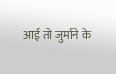आई तो जुर्माने के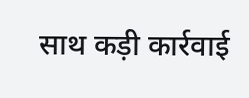साथ कड़ी कार्रवाई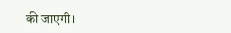की जाएगी।